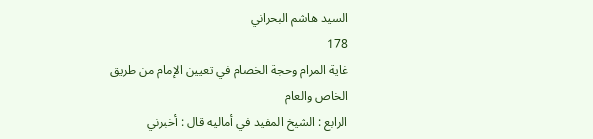السيد هاشم البحراني
178
غاية المرام وحجة الخصام في تعيين الإمام من طريق الخاص والعام
الرابع : الشيخ المفيد في أماليه قال : أخبرني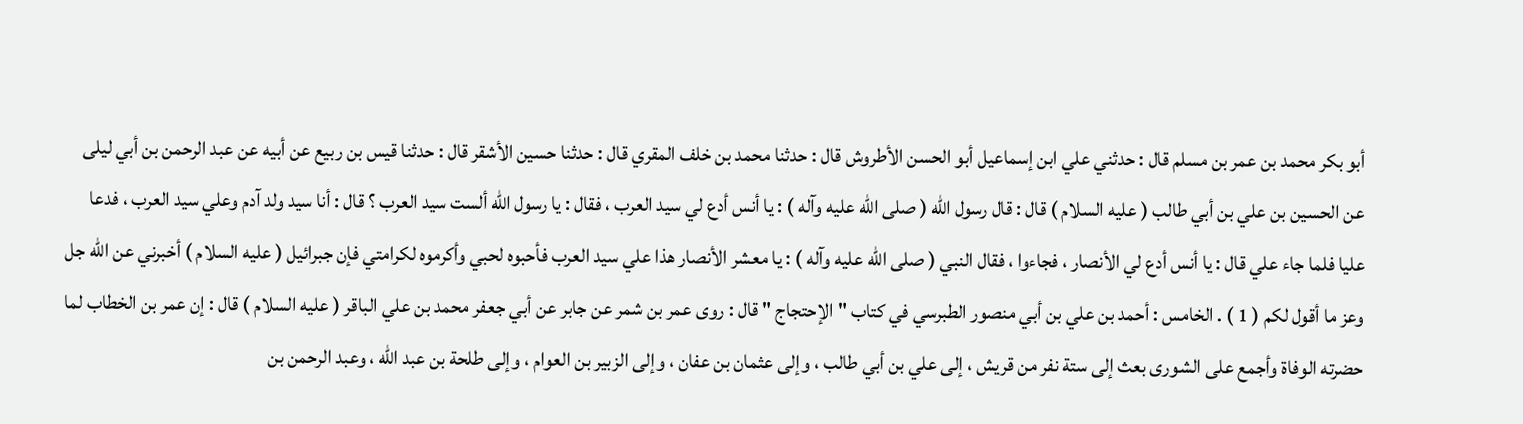أبو بكر محمد بن عمر بن مسلم قال : حدثني علي ابن إسماعيل أبو الحسن الأطروش قال : حدثنا محمد بن خلف المقري قال : حدثنا حسين الأشقر قال : حدثنا قيس بن ربيع عن أبيه عن عبد الرحمن بن أبي ليلى عن الحسين بن علي بن أبي طالب ( عليه السلام ) قال : قال رسول الله ( صلى الله عليه وآله ) : يا أنس أدع لي سيد العرب ، فقال : يا رسول الله ألست سيد العرب ؟ قال : أنا سيد ولد آدم وعلي سيد العرب ، فدعا عليا فلما جاء علي قال : يا أنس أدع لي الأنصار ، فجاءوا ، فقال النبي ( صلى الله عليه وآله ) : يا معشر الأنصار هذا علي سيد العرب فأحبوه لحبي وأكرموه لكرامتي فإن جبرائيل ( عليه السلام ) أخبرني عن الله جل وعز ما أقول لكم ( 1 ) . الخامس : أحمد بن علي بن أبي منصور الطبرسي في كتاب " الإحتجاج " قال : روى عمر بن شمر عن جابر عن أبي جعفر محمد بن علي الباقر ( عليه السلام ) قال : إن عمر بن الخطاب لما حضرته الوفاة وأجمع على الشورى بعث إلى ستة نفر من قريش ، إلى علي بن أبي طالب ، وإلى عثمان بن عفان ، وإلى الزبير بن العوام ، وإلى طلحة بن عبد الله ، وعبد الرحمن بن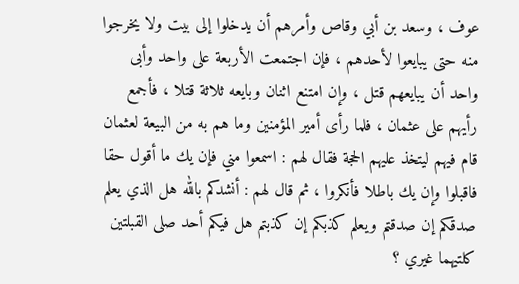عوف ، وسعد بن أبي وقاص وأمرهم أن يدخلوا إلى بيت ولا يخرجوا منه حتى يبايعوا لأحدهم ، فإن اجتمعت الأربعة على واحد وأبى واحد أن يبايعهم قتل ، وإن امتنع اثنان وبايعه ثلاثة قتلا ، فأجمع رأيهم على عثمان ، فلما رأى أمير المؤمنين وما هم به من البيعة لعثمان قام فيهم ليتخذ عليهم الحجة فقال لهم : اسمعوا مني فإن يك ما أقول حقا فاقبلوا وإن يك باطلا فأنكروا ، ثم قال لهم : أنشدكم بالله هل الذي يعلم صدقكم إن صدقتم ويعلم كذبكم إن كذبتم هل فيكم أحد صلى القبلتين كلتيهما غيري ؟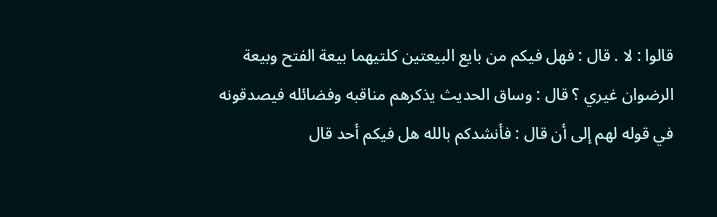قالوا : لا . قال : فهل فيكم من بايع البيعتين كلتيهما بيعة الفتح وبيعة الرضوان غيري ؟ قال : وساق الحديث يذكرهم مناقبه وفضائله فيصدقونه في قوله لهم إلى أن قال : فأنشدكم بالله هل فيكم أحد قال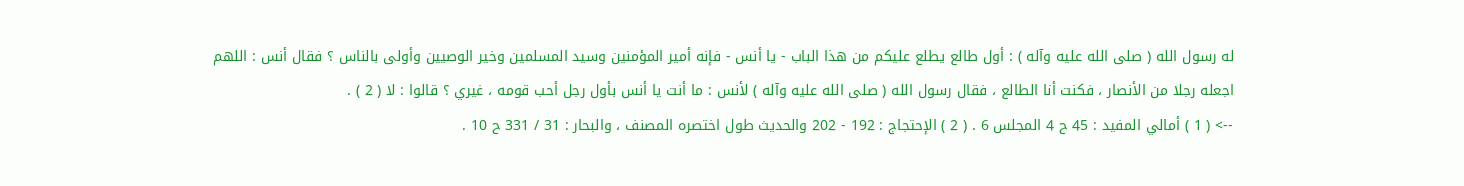له رسول الله ( صلى الله عليه وآله ) : أول طالع يطلع عليكم من هذا الباب - يا أنس - فإنه أمير المؤمنين وسيد المسلمين وخير الوصيين وأولى بالناس ؟ فقال أنس : اللهم اجعله رجلا من الأنصار ، فكنت أنا الطالع ، فقال رسول الله ( صلى الله عليه وآله ) لأنس : ما أنت يا أنس بأول رجل أحب قومه ، غيري ؟ قالوا : لا ( 2 ) .
--> ( 1 ) أمالي المفيد : 45 ح 4 المجلس 6 . ( 2 ) الإحتجاج : 192 - 202 والحديث طول اختصره المصنف ، والبحار : 31 / 331 ح 10 .